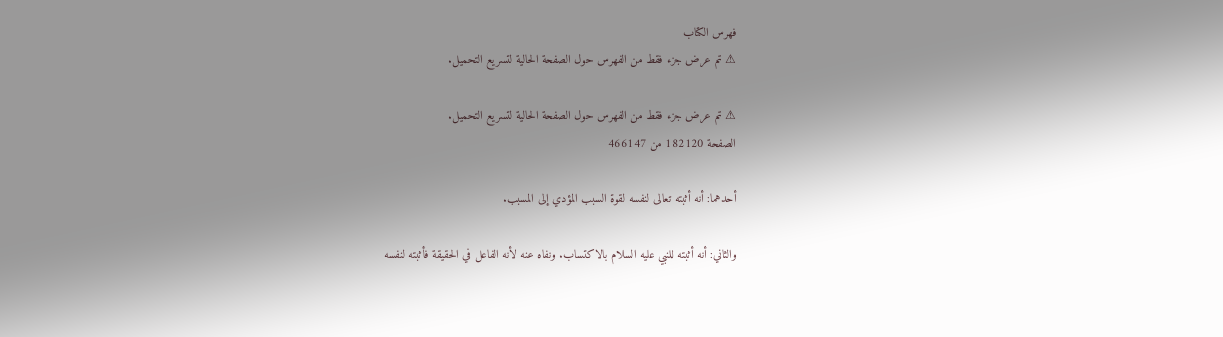فهرس الكتاب
⚠ تم عرض جزء فقط من الفهرس حول الصفحة الحالية لتسريع التحميل.

⚠ تم عرض جزء فقط من الفهرس حول الصفحة الحالية لتسريع التحميل.
الصفحة 182120 من 466147

أحدهما: أنه أثبته تعالى لنفسه لقوة السبب المؤدي إلى المسبب.

والثاني: أنه أثبته للنبي عليه السلام بالاكتساب. ونفاه عنه لأنه الفاعل في الحقيقة فأثبته لنفسه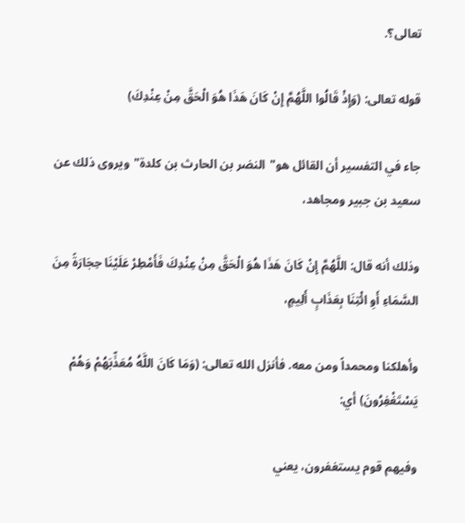تعالى؟.

قوله تعالى: (وَإِذْ قَالُوا اللَّهُمَّ إِنْ كَانَ هَذَا هُوَ الْحَقَّ مِنْ عِنْدِكَ)

جاء في التفسير أن القائل هو"النضر بن الحارث بن كلدة"ويروى ذلك عن سعيد بن جبير ومجاهد،

وذلك أنه قال: اللَّهُمَّ إِنْ كَانَ هَذَا هُوَ الْحَقَّ مِنْ عِنْدِكَ فَأَمْطِرْ عَلَيْنَا حِجَارَةً مِنَ السَّمَاءِ أَوِ ائْتِنَا بِعَذَابٍ أَلِيمٍ،

وأهلكنا ومحمداً ومن معه. فأنزل الله تعالى: (وَمَا كَانَ اللَّهُ مُعَذِّبَهُمْ وَهُمْ يَسْتَغْفِرُونَ) أي:

وفيهم قوم يستغفرون، يعني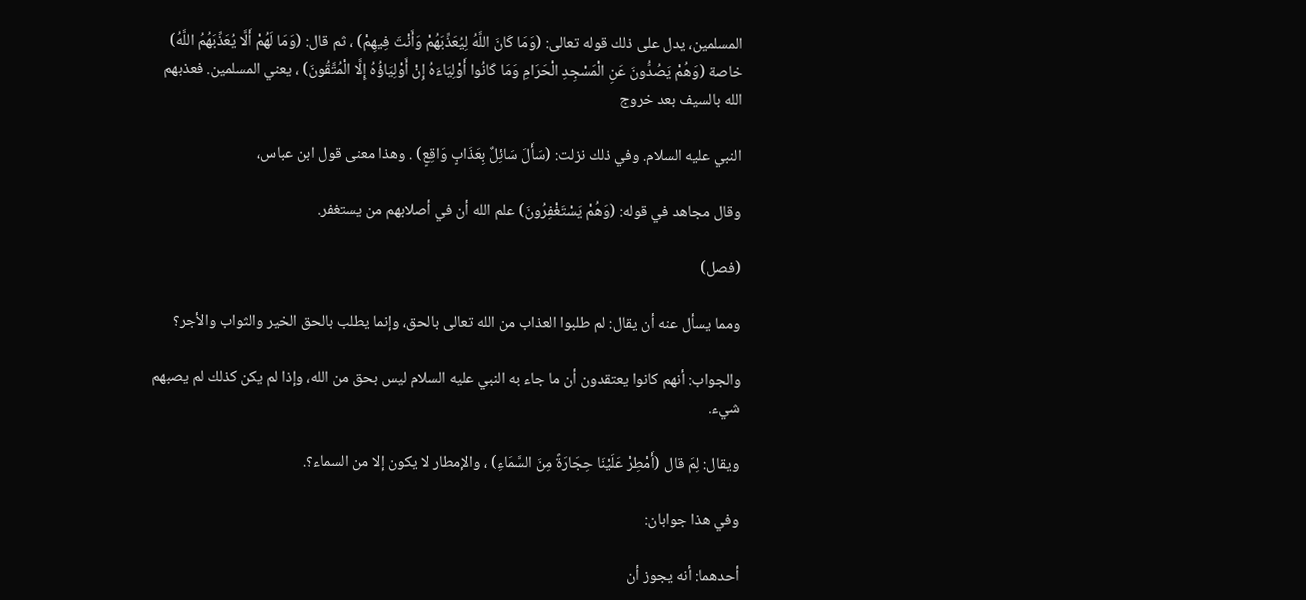المسلمين، يدل على ذلك قوله تعالى: (وَمَا كَانَ اللَّهُ لِيُعَذِّبَهُمْ وَأَنْتَ فِيهِمْ) ، ثم قال: (وَمَا لَهُمْ أَلَّا يُعَذِّبَهُمُ اللَّهُ) خاصة (وَهُمْ يَصُدُّونَ عَنِ الْمَسْجِدِ الْحَرَامِ وَمَا كَانُوا أَوْلِيَاءَهُ إِنْ أَوْلِيَاؤُهُ إِلَّا الْمُتَّقُونَ) ، يعني المسلمين. فعذبهم الله بالسيف بعد خروج

النبي عليه السلام. وفي ذلك نزلت: (سَأَلَ سَائِلٌ بِعَذَابٍ وَاقِعٍ) . وهذا معنى قول ابن عباس،

وقال مجاهد في قوله: (وَهُمْ يَسْتَغْفِرُونَ) علم الله أن في أصلابهم من يستغفر.

(فصل)

ومما يسأل عنه أن يقال: لم طلبوا العذاب من الله تعالى بالحق، وإنما يطلب بالحق الخير والثواب والأجر؟

والجواب: أنهم كانوا يعتقدون أن ما جاء به النبي عليه السلام ليس بحق من الله، وإذا لم يكن كذلك لم يصبهم شيء.

ويقال: لِمَ قال (أَمْطِرْ عَلَيْنَا حِجَارَةً مِنَ السَّمَاءِ) ، والإمطار لا يكون إلا من السماء؟.

وفي هذا جوابان:

أحدهما: أنه يجوز أن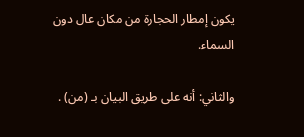يكون إمطار الحجارة من مكان عال دون السماء.

والثاني: أنه على طريق البيان بـ (من) .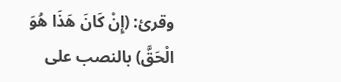وقرئ: (إِنْ كَانَ هَذَا هُوَ الْحَقَّ) بالنصب على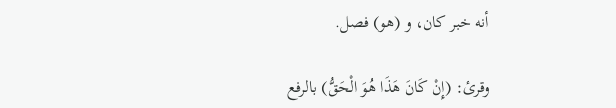أنه خبر كان، و (هو) فصل.

وقرئ: (إِنْ كَانَ هَذَا هُوَ الْحَقُّ) بالرفع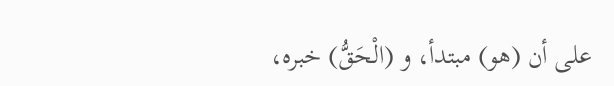على أن (هو) مبتدأ، و (الْحَقُّ) خبره،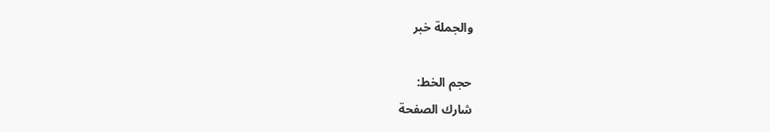والجملة خبر

حجم الخط:
شارك الصفحة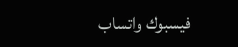فيسبوك واتساب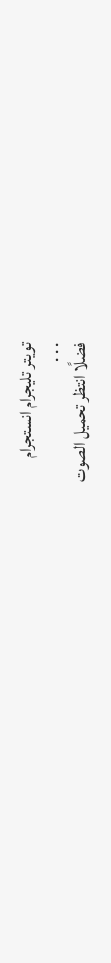تويتر تليجرام انستجرام
. . .
فضلًا انتظر تحميل الصوت